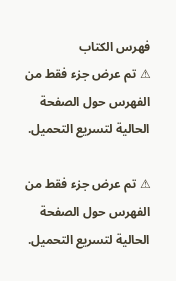فهرس الكتاب
⚠ تم عرض جزء فقط من الفهرس حول الصفحة الحالية لتسريع التحميل.

⚠ تم عرض جزء فقط من الفهرس حول الصفحة الحالية لتسريع التحميل.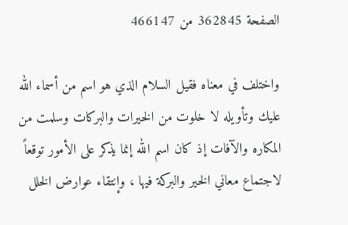الصفحة 362845 من 466147

واختلف في معناه فقيل السلام الذي هو اسم من أسماء الله عليك وتأويله لا خلوت من الخيرات والبركات وسلمت من المكاره والآفات إذ كان اسم الله إنما يذكر على الأمور توقعاً لاجتماع معاني الخير والبركة فيها ، وإنتقاء عوارض الخلل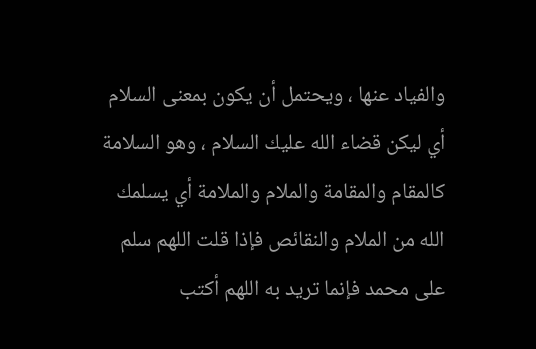والفياد عنها ، ويحتمل أن يكون بمعنى السلام أي ليكن قضاء الله عليك السلام ، وهو السلامة كالمقام والمقامة والملام والملامة أي يسلمك الله من الملام والنقائص فإذا قلت اللهم سلم على محمد فإنما تريد به اللهم أكتب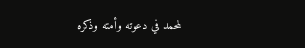لمحمد في دعوته وأمته وذكره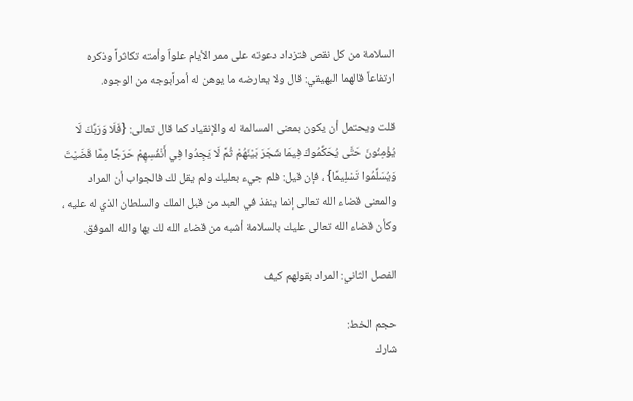السلامة من كل نقص فتزداد دعوته على ممر الأيام علواٌ وأمته تكاثراً وذكره ارتفاعاً قالهما البهيقي: قال ولا يعارضه ما يوهن له أمراًبوجه من الوجوه.

قلت ويحتمل أن يكون بمعنى المسالمة له والإنقياد كما قال تعالى: {فَلَا وَرَبِّكَ لَا يُؤْمِنُونَ حَتَّى يُحَكِّمُوكَ فِيمَا شَجَرَ بَيْنَهُمْ ثُمَّ لَا يَجِدُوا فِي أَنْفُسِهِمْ حَرَجًا مِمَّا قَضَيْتَ وَيُسَلِّمُوا تَسْلِيمًا} ، فإن قيل: فلم جيء بعليك ولم يقل لك فالجواب أن المراد والمعنى قضاء الله تعالى إنما ينفذ في العبد من قبل الملك والسلطان الذي له عليه ، وكأن قضاء الله تعالى عليك بالسلامة أشبه من قضاء الله لك بها والله الموفق.

الفصل الثاني: المراد بقولهم كيف

حجم الخط:
شارك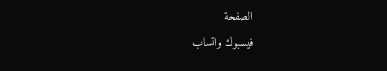الصفحة
فيسبوك واتساب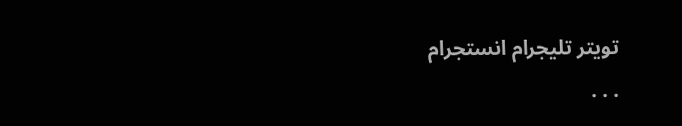تويتر تليجرام انستجرام
. . .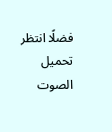فضلًا انتظر تحميل الصوت